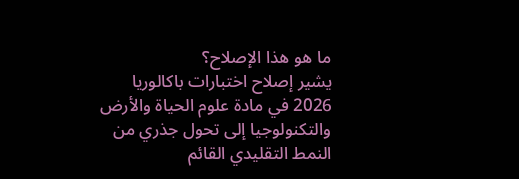ما هو هذا الإصلاح؟
يشير إصلاح اختبارات باكالوريا 2026 في مادة علوم الحياة والأرض والتكنولوجيا إلى تحول جذري من النمط التقليدي القائم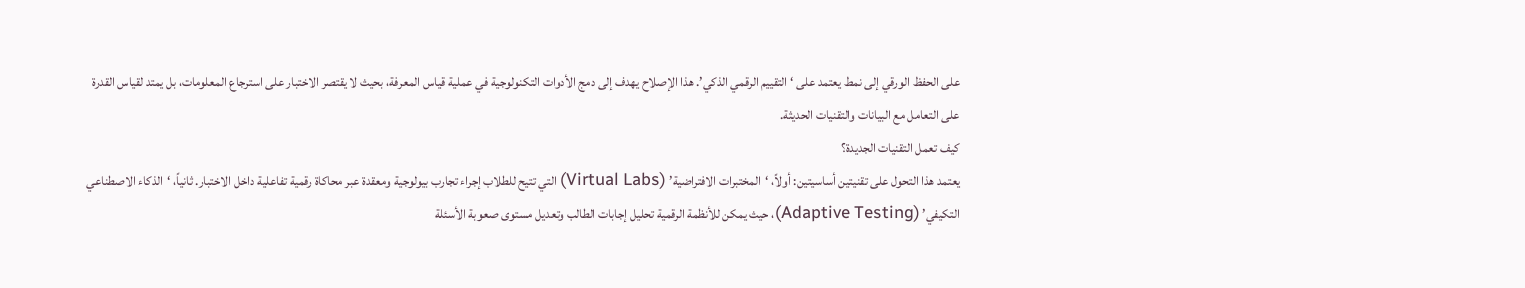على الحفظ الورقي إلى نمط يعتمد على ‘التقييم الرقمي الذكي’. هذا الإصلاح يهدف إلى دمج الأدوات التكنولوجية في عملية قياس المعرفة، بحيث لا يقتصر الاختبار على استرجاع المعلومات، بل يمتد لقياس القدرة على التعامل مع البيانات والتقنيات الحديثة.
كيف تعمل التقنيات الجديدة؟
يعتمد هذا التحول على تقنيتين أساسيتين: أولاً، ‘المختبرات الافتراضية’ (Virtual Labs) التي تتيح للطلاب إجراء تجارب بيولوجية ومعقدة عبر محاكاة رقمية تفاعلية داخل الاختبار. ثانياً، ‘الذكاء الاصطناعي التكيفي’ (Adaptive Testing)، حيث يمكن للأنظمة الرقمية تحليل إجابات الطالب وتعديل مستوى صعوبة الأسئلة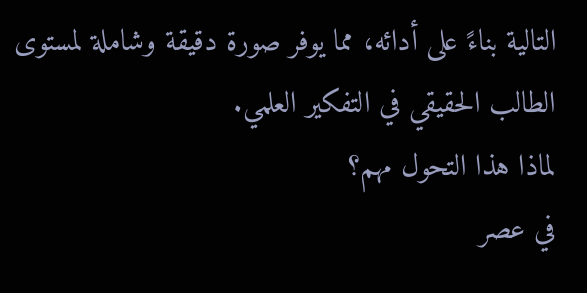التالية بناءً على أدائه، مما يوفر صورة دقيقة وشاملة لمستوى الطالب الحقيقي في التفكير العلمي.
لماذا هذا التحول مهم؟
في عصر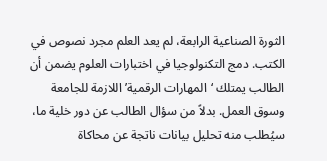الثورة الصناعية الرابعة، لم يعد العلم مجرد نصوص في الكتب. دمج التكنولوجيا في اختبارات العلوم يضمن أن الطالب يمتلك ‘المهارات الرقمية’ اللازمة للجامعة وسوق العمل. بدلاً من سؤال الطالب عن دور خلية ما، سيُطلب منه تحليل بيانات ناتجة عن محاكاة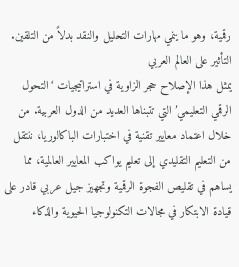رقمية، وهو ما ينمي مهارات التحليل والنقد بدلاً من التلقين.
التأثير على العالم العربي
يمثل هذا الإصلاح حجر الزاوية في استراتيجيات ‘التحول الرقمي التعليمي’ التي تتبناها العديد من الدول العربية. من خلال اعتماد معايير تقنية في اختبارات الباكالوريا، ننتقل من التعليم التقليدي إلى تعليم يواكب المعايير العالمية، مما يساهم في تقليص الفجوة الرقمية وتجهيز جيل عربي قادر على قيادة الابتكار في مجالات التكنولوجيا الحيوية والذكاء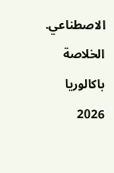الاصطناعي.
الخلاصة
باكالوريا 2026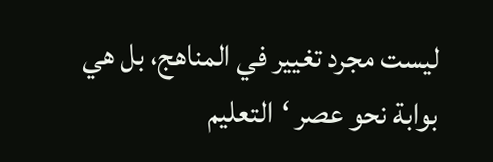ليست مجرد تغيير في المناهج، بل هي بوابة نحو عصر ‘التعليم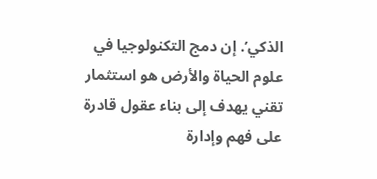الذكي’. إن دمج التكنولوجيا في علوم الحياة والأرض هو استثمار تقني يهدف إلى بناء عقول قادرة على فهم وإدارة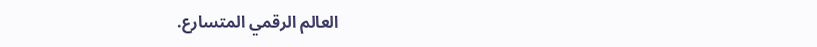العالم الرقمي المتسارع.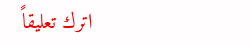اترك تعليقاً